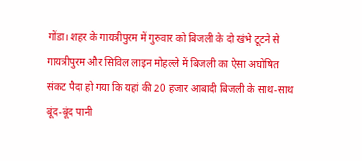गोंडा। शहर के गायत्रीपुरम में गुरुवार को बिजली के दो खंभे टूटने से गायत्रीपुरम और सिविल लाइन मोहल्ले में बिजली का ऐसा अघोषित संकट पैदा हो गया कि यहां की 20 हजार आबादी बिजली के साथ-साथ बूंद-बूंद पानी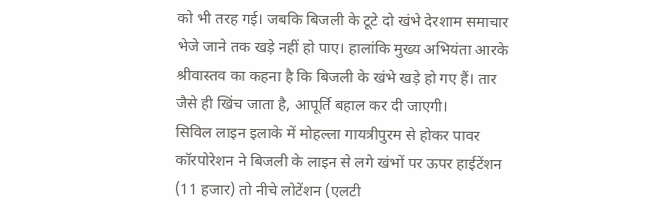को भी तरह गई। जबकि बिजली के टूटे दो खंभे देरशाम समाचार भेजे जाने तक खड़े नहीं हो पाए। हालांकि मुख्य अभियंता आरके श्रीवास्तव का कहना है कि बिजली के खंभे खड़े हो गए हैं। तार जैसे ही खिंच जाता है, आपूर्ति बहाल कर दी जाएगी।
सिविल लाइन इलाके में मोहल्ला गायत्रीपुरम से होकर पावर कॉरपोरेशन ने बिजली के लाइन से लगे खंभों पर ऊपर हाईटेंशन (11 हजार) तो नीचे लोटेंशन (एलटी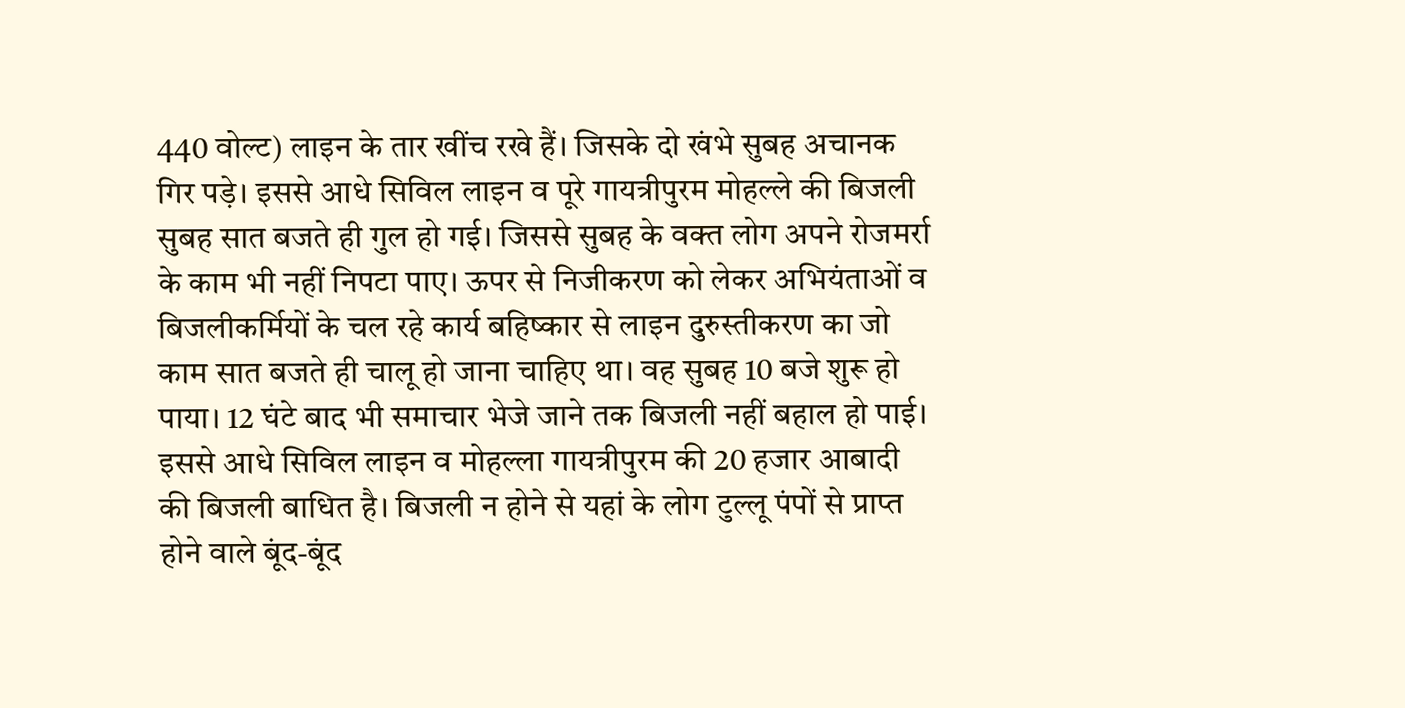440 वोल्ट) लाइन के तार खींच रखे हैं। जिसके दो खंभे सुबह अचानक गिर पड़े। इससे आधे सिविल लाइन व पूरे गायत्रीपुरम मोहल्ले की बिजली सुबह सात बजते ही गुल हो गई। जिससे सुबह के वक्त लोग अपने रोजमर्रा के काम भी नहीं निपटा पाए। ऊपर से निजीकरण को लेकर अभियंताओं व बिजलीकर्मियों के चल रहे कार्य बहिष्कार से लाइन दुरुस्तीकरण का जो काम सात बजते ही चालू हो जाना चाहिए था। वह सुबह 10 बजे शुरू हो पाया। 12 घंटे बाद भी समाचार भेजे जाने तक बिजली नहीं बहाल हो पाई। इससे आधे सिविल लाइन व मोहल्ला गायत्रीपुरम की 20 हजार आबादी की बिजली बाधित है। बिजली न होने से यहां के लोग टुल्लू पंपों से प्राप्त होने वाले बूंद-बूंद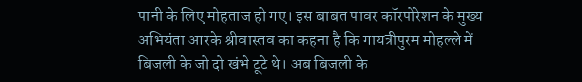पानी के लिए मोहताज हो गए। इस बाबत पावर कॉरपोरेशन के मुख्य अभियंता आरके श्रीवास्तव का कहना है कि गायत्रीपुरम मोहल्ले में बिजली के जो दो खंभे टूटे थे। अब बिजली के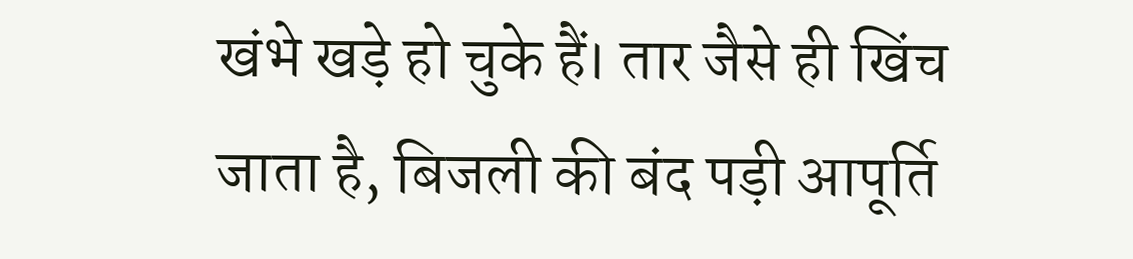खंभे खड़े हो चुके हैं। तार जैसे ही खिंच जाता है, बिजली की बंद पड़ी आपूर्ति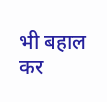भी बहाल कर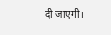दी जाएगी।